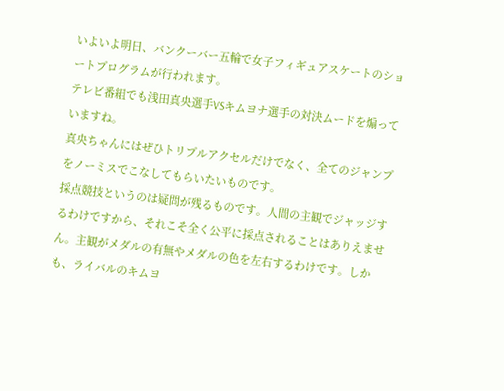いよいよ明日、バンクーバー五輪で女子フィギュアスケートのショートプログラムが行われます。
テレビ番組でも浅田真央選手VSキムヨナ選手の対決ムードを煽っていますね。
真央ちゃんにはぜひトリプルアクセルだけでなく、全てのジャンプをノーミスでこなしてもらいたいものです。
採点競技というのは疑問が残るものです。人間の主観でジャッジするわけですから、それこそ全く公平に採点されることはありえません。主観がメダルの有無やメダルの色を左右するわけです。しかも、ライバルのキムヨ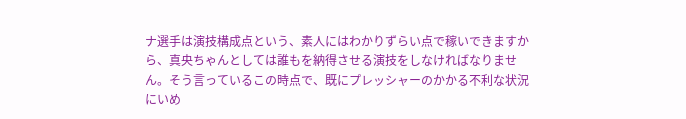ナ選手は演技構成点という、素人にはわかりずらい点で稼いできますから、真央ちゃんとしては誰もを納得させる演技をしなければなりません。そう言っているこの時点で、既にプレッシャーのかかる不利な状況にいめ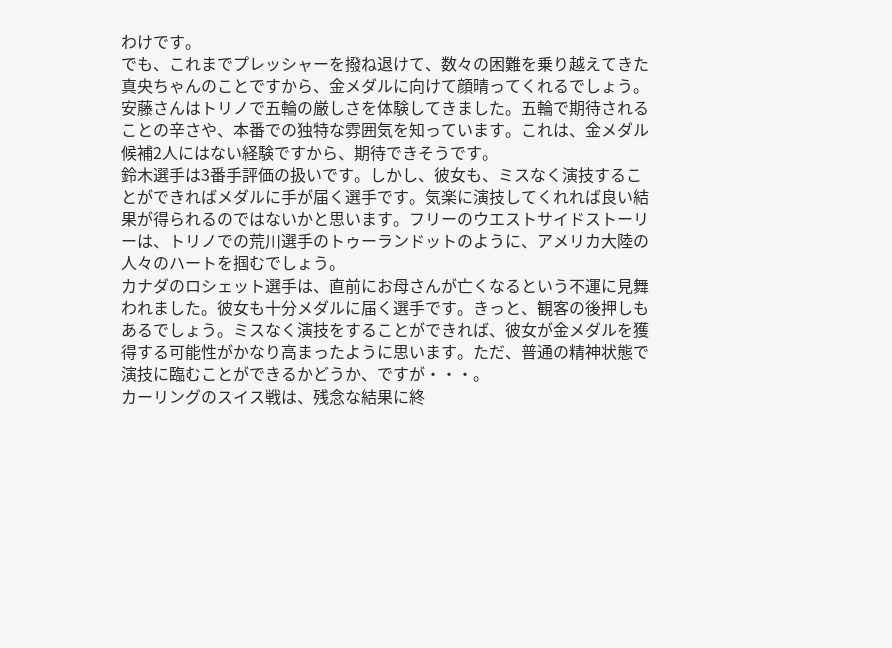わけです。
でも、これまでプレッシャーを撥ね退けて、数々の困難を乗り越えてきた真央ちゃんのことですから、金メダルに向けて顔晴ってくれるでしょう。
安藤さんはトリノで五輪の厳しさを体験してきました。五輪で期待されることの辛さや、本番での独特な雰囲気を知っています。これは、金メダル候補2人にはない経験ですから、期待できそうです。
鈴木選手は3番手評価の扱いです。しかし、彼女も、ミスなく演技することができればメダルに手が届く選手です。気楽に演技してくれれば良い結果が得られるのではないかと思います。フリーのウエストサイドストーリーは、トリノでの荒川選手のトゥーランドットのように、アメリカ大陸の人々のハートを掴むでしょう。
カナダのロシェット選手は、直前にお母さんが亡くなるという不運に見舞われました。彼女も十分メダルに届く選手です。きっと、観客の後押しもあるでしょう。ミスなく演技をすることができれば、彼女が金メダルを獲得する可能性がかなり高まったように思います。ただ、普通の精神状態で演技に臨むことができるかどうか、ですが・・・。
カーリングのスイス戦は、残念な結果に終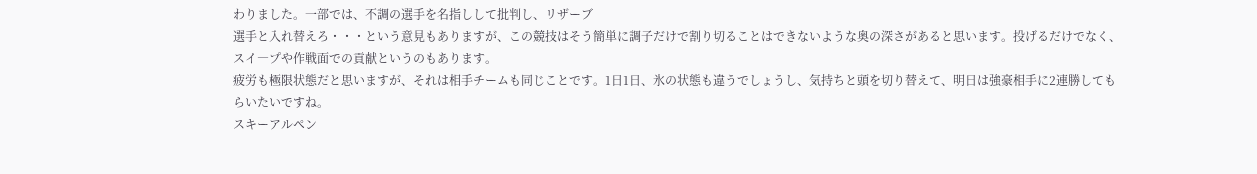わりました。一部では、不調の選手を名指しして批判し、リザーブ
選手と入れ替えろ・・・という意見もありますが、この競技はそう簡単に調子だけで割り切ることはできないような奥の深さがあると思います。投げるだけでなく、スイ―プや作戦面での貢献というのもあります。
疲労も極限状態だと思いますが、それは相手チームも同じことです。1日1日、氷の状態も違うでしょうし、気持ちと頭を切り替えて、明日は強豪相手に2連勝してもらいたいですね。
スキーアルペン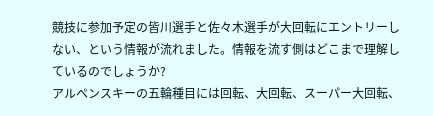競技に参加予定の皆川選手と佐々木選手が大回転にエントリーしない、という情報が流れました。情報を流す側はどこまで理解しているのでしょうか?
アルペンスキーの五輪種目には回転、大回転、スーパー大回転、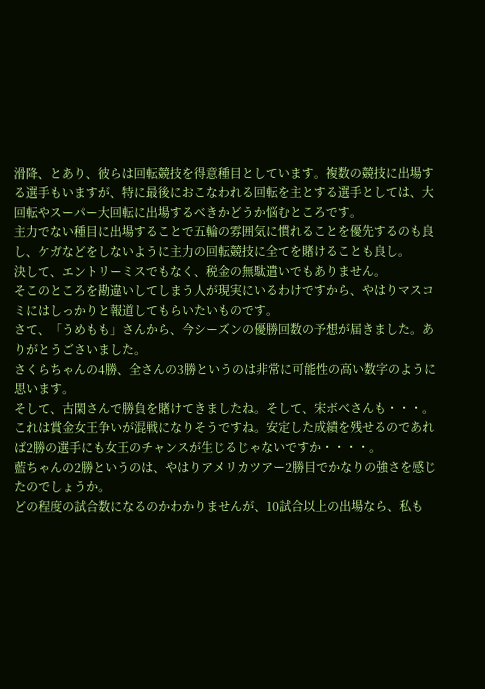滑降、とあり、彼らは回転競技を得意種目としています。複数の競技に出場する選手もいますが、特に最後におこなわれる回転を主とする選手としては、大回転やスーパー大回転に出場するべきかどうか悩むところです。
主力でない種目に出場することで五輪の雰囲気に慣れることを優先するのも良し、ケガなどをしないように主力の回転競技に全てを賭けることも良し。
決して、エントリーミスでもなく、税金の無駄遣いでもありません。
そこのところを勘違いしてしまう人が現実にいるわけですから、やはりマスコミにはしっかりと報道してもらいたいものです。
さて、「うめもも」さんから、今シーズンの優勝回数の予想が届きました。ありがとうごさいました。
さくらちゃんの4勝、全さんの3勝というのは非常に可能性の高い数字のように思います。
そして、古閑さんで勝負を賭けてきましたね。そして、宋ボべさんも・・・。これは賞金女王争いが混戦になりそうですね。安定した成績を残せるのであれば2勝の選手にも女王のチャンスが生じるじゃないですか・・・・。
藍ちゃんの2勝というのは、やはりアメリカツアー2勝目でかなりの強さを感じたのでしょうか。
どの程度の試合数になるのかわかりませんが、10試合以上の出場なら、私も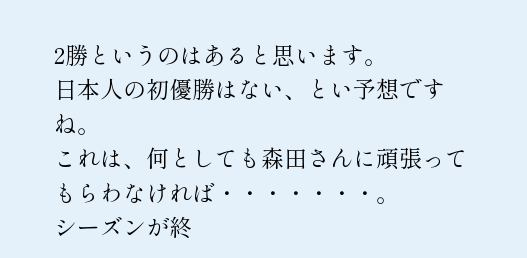2勝というのはあると思います。
日本人の初優勝はない、とい予想ですね。
これは、何としても森田さんに頑張ってもらわなければ・・・・・・・。
シーズンが終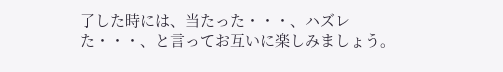了した時には、当たった・・・、ハズレた・・・、と言ってお互いに楽しみましょう。